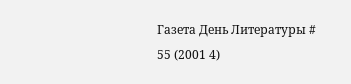Газета День Литературы # 55 (2001 4)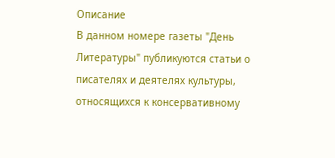Описание
В данном номере газеты "День Литературы" публикуются статьи о писателях и деятелях культуры, относящихся к консервативному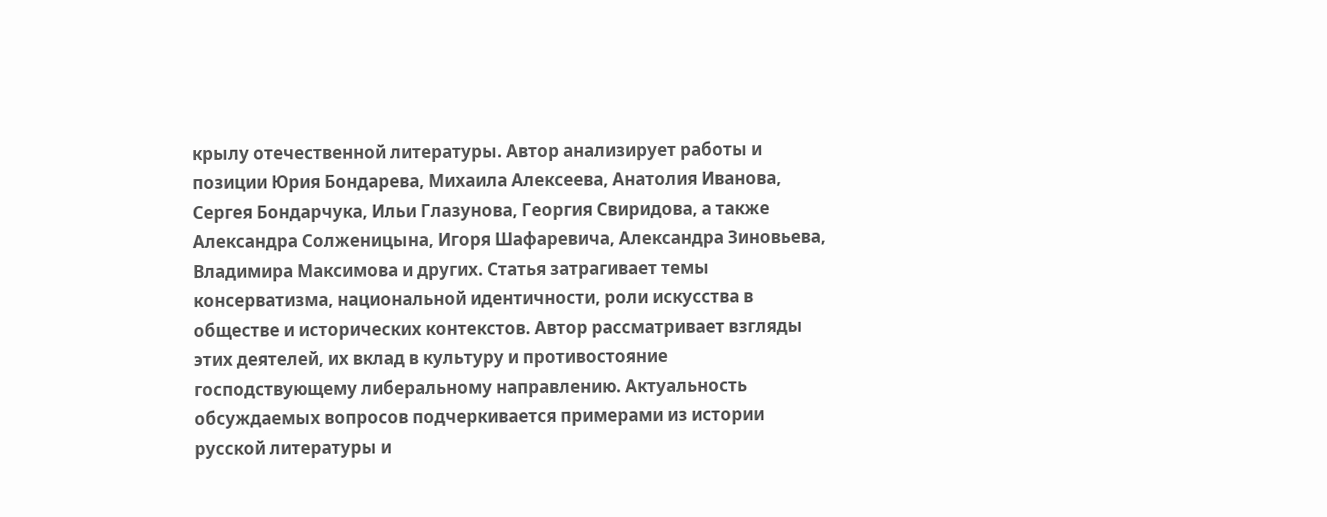крылу отечественной литературы. Автор анализирует работы и позиции Юрия Бондарева, Михаила Алексеева, Анатолия Иванова, Сергея Бондарчука, Ильи Глазунова, Георгия Свиридова, а также Александра Солженицына, Игоря Шафаревича, Александра Зиновьева, Владимира Максимова и других. Статья затрагивает темы консерватизма, национальной идентичности, роли искусства в обществе и исторических контекстов. Автор рассматривает взгляды этих деятелей, их вклад в культуру и противостояние господствующему либеральному направлению. Актуальность обсуждаемых вопросов подчеркивается примерами из истории русской литературы и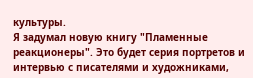культуры.
Я задумал новую книгу "Пламенные реакционеры". Это будет серия портретов и интервью с писателями и художниками,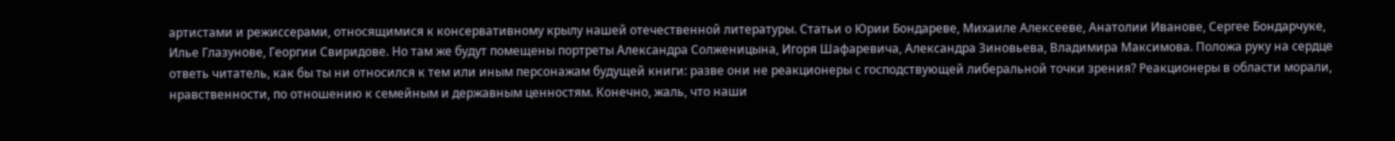артистами и режиссерами, относящимися к консервативному крылу нашей отечественной литературы. Статьи о Юрии Бондареве, Михаиле Алексееве, Анатолии Иванове, Сергее Бондарчуке, Илье Глазунове, Георгии Свиридове. Но там же будут помещены портреты Александра Солженицына, Игоря Шафаревича, Александра Зиновьева, Владимира Максимова. Положа руку на сердце ответь читатель, как бы ты ни относился к тем или иным персонажам будущей книги: разве они не реакционеры с господствующей либеральной точки зрения? Реакционеры в области морали, нравственности, по отношению к семейным и державным ценностям. Конечно, жаль, что наши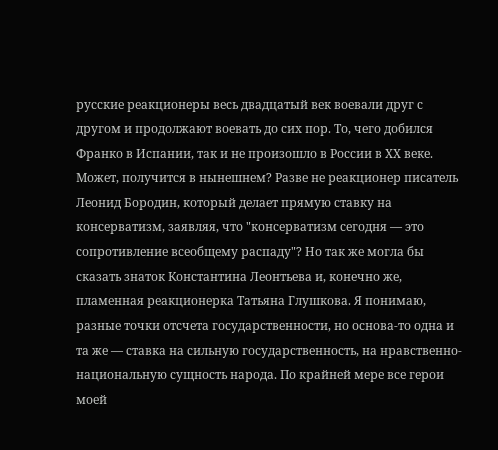русские реакционеры весь двадцатый век воевали друг с другом и продолжают воевать до сих пор. То, чего добился Франко в Испании, так и не произошло в России в ХХ веке. Может, получится в нынешнем? Разве не реакционер писатель Леонид Бородин, который делает прямую ставку на консерватизм, заявляя, что "консерватизм сегодня — это сопротивление всеобщему распаду"? Но так же могла бы сказать знаток Константина Леонтьева и, конечно же, пламенная реакционерка Татьяна Глушкова. Я понимаю, разные точки отсчета государственности, но основа-то одна и та же — ставка на сильную государственность, на нравственно-национальную сущность народа. По крайней мере все герои моей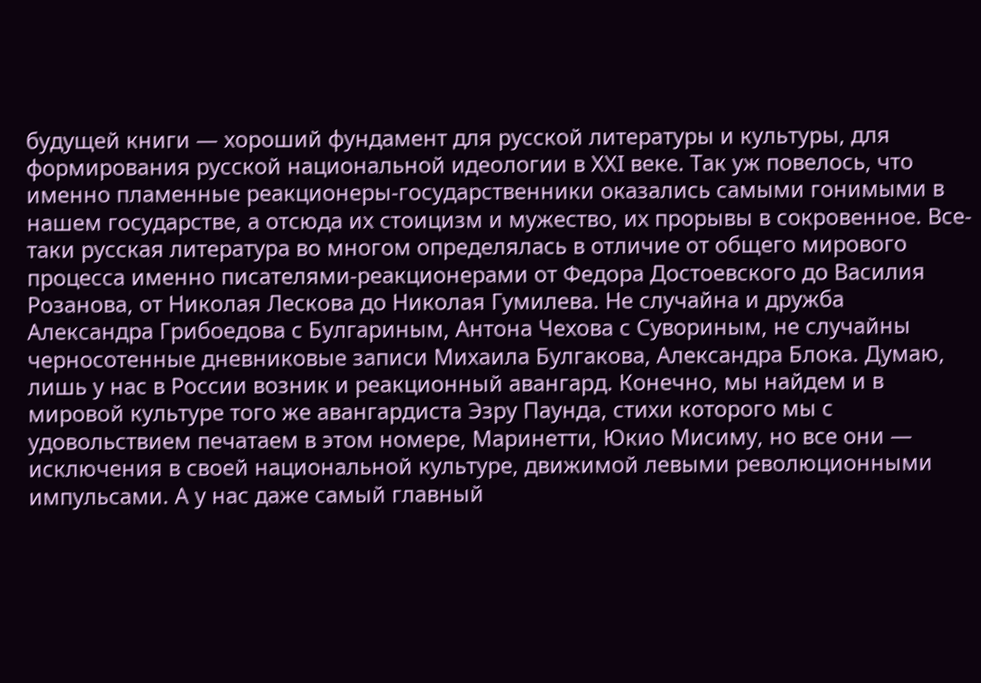будущей книги — хороший фундамент для русской литературы и культуры, для формирования русской национальной идеологии в ХХI веке. Так уж повелось, что именно пламенные реакционеры-государственники оказались самыми гонимыми в нашем государстве, а отсюда их стоицизм и мужество, их прорывы в сокровенное. Все-таки русская литература во многом определялась в отличие от общего мирового процесса именно писателями-реакционерами от Федора Достоевского до Василия Розанова, от Николая Лескова до Николая Гумилева. Не случайна и дружба Александра Грибоедова с Булгариным, Антона Чехова с Сувориным, не случайны черносотенные дневниковые записи Михаила Булгакова, Александра Блока. Думаю, лишь у нас в России возник и реакционный авангард. Конечно, мы найдем и в мировой культуре того же авангардиста Эзру Паунда, стихи которого мы с удовольствием печатаем в этом номере, Маринетти, Юкио Мисиму, но все они — исключения в своей национальной культуре, движимой левыми революционными импульсами. А у нас даже самый главный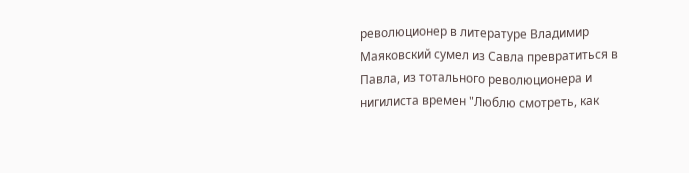революционер в литературе Владимир Маяковский сумел из Савла превратиться в Павла, из тотального революционера и нигилиста времен "Люблю смотреть, как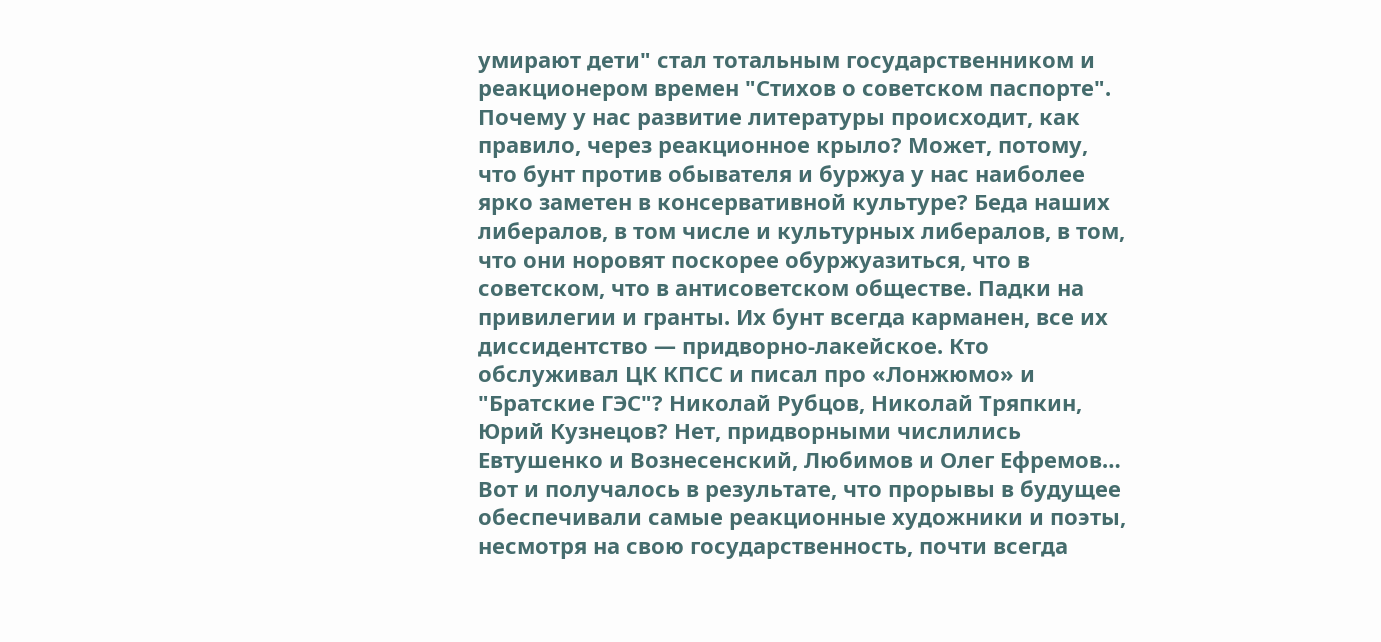умирают дети" стал тотальным государственником и реакционером времен "Стихов о советском паспорте". Почему у нас развитие литературы происходит, как правило, через реакционное крыло? Может, потому, что бунт против обывателя и буржуа у нас наиболее ярко заметен в консервативной культуре? Беда наших либералов, в том числе и культурных либералов, в том, что они норовят поскорее обуржуазиться, что в советском, что в антисоветском обществе. Падки на привилегии и гранты. Их бунт всегда карманен, все их диссидентство — придворно-лакейское. Кто обслуживал ЦК КПСС и писал про «Лонжюмо» и "Братские ГЭС"? Николай Рубцов, Николай Тряпкин, Юрий Кузнецов? Нет, придворными числились Евтушенко и Вознесенский, Любимов и Олег Ефремов… Вот и получалось в результате, что прорывы в будущее обеспечивали самые реакционные художники и поэты, несмотря на свою государственность, почти всегда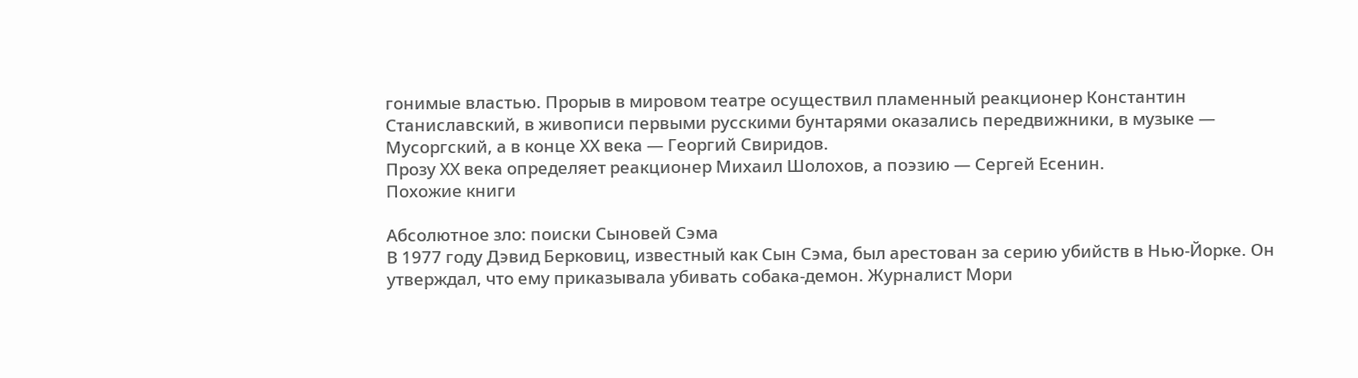гонимые властью. Прорыв в мировом театре осуществил пламенный реакционер Константин Станиславский, в живописи первыми русскими бунтарями оказались передвижники, в музыке — Мусоргский, а в конце ХХ века — Георгий Свиридов.
Прозу ХХ века определяет реакционер Михаил Шолохов, а поэзию — Сергей Есенин.
Похожие книги

Абсолютное зло: поиски Сыновей Сэма
В 1977 году Дэвид Берковиц, известный как Сын Сэма, был арестован за серию убийств в Нью-Йорке. Он утверждал, что ему приказывала убивать собака-демон. Журналист Мори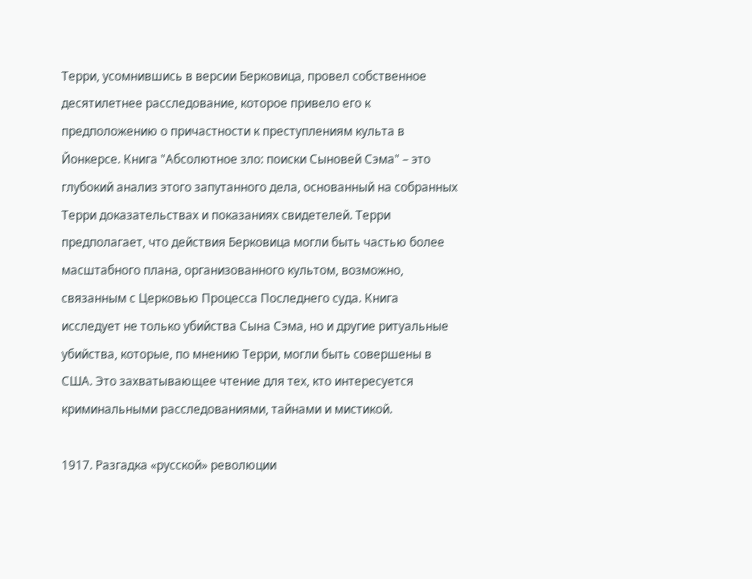Терри, усомнившись в версии Берковица, провел собственное десятилетнее расследование, которое привело его к предположению о причастности к преступлениям культа в Йонкерсе. Книга "Абсолютное зло: поиски Сыновей Сэма" – это глубокий анализ этого запутанного дела, основанный на собранных Терри доказательствах и показаниях свидетелей. Терри предполагает, что действия Берковица могли быть частью более масштабного плана, организованного культом, возможно, связанным с Церковью Процесса Последнего суда. Книга исследует не только убийства Сына Сэма, но и другие ритуальные убийства, которые, по мнению Терри, могли быть совершены в США. Это захватывающее чтение для тех, кто интересуется криминальными расследованиями, тайнами и мистикой.

1917. Разгадка «русской» революции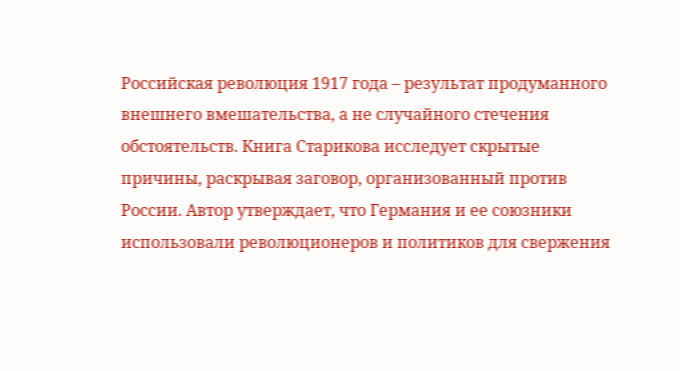Российская революция 1917 года – результат продуманного внешнего вмешательства, а не случайного стечения обстоятельств. Книга Старикова исследует скрытые причины, раскрывая заговор, организованный против России. Автор утверждает, что Германия и ее союзники использовали революционеров и политиков для свержения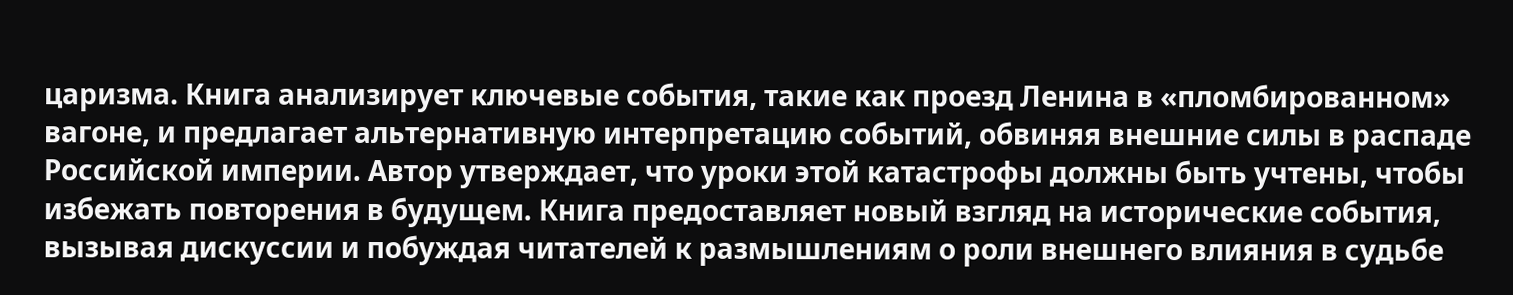царизма. Книга анализирует ключевые события, такие как проезд Ленина в «пломбированном» вагоне, и предлагает альтернативную интерпретацию событий, обвиняя внешние силы в распаде Российской империи. Автор утверждает, что уроки этой катастрофы должны быть учтены, чтобы избежать повторения в будущем. Книга предоставляет новый взгляд на исторические события, вызывая дискуссии и побуждая читателей к размышлениям о роли внешнего влияния в судьбе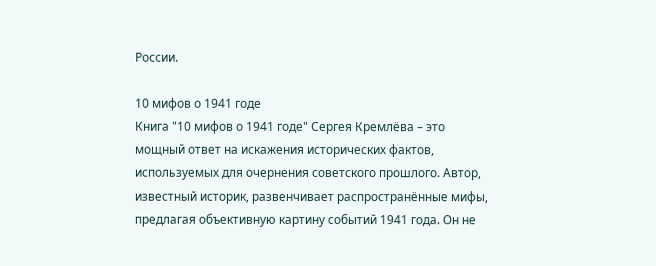России.

10 мифов о 1941 годе
Книга "10 мифов о 1941 годе" Сергея Кремлёва – это мощный ответ на искажения исторических фактов, используемых для очернения советского прошлого. Автор, известный историк, развенчивает распространённые мифы, предлагая объективную картину событий 1941 года. Он не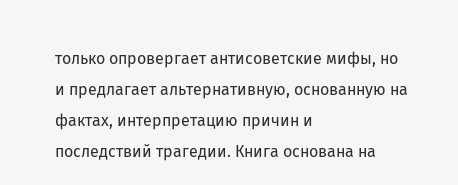только опровергает антисоветские мифы, но и предлагает альтернативную, основанную на фактах, интерпретацию причин и последствий трагедии. Книга основана на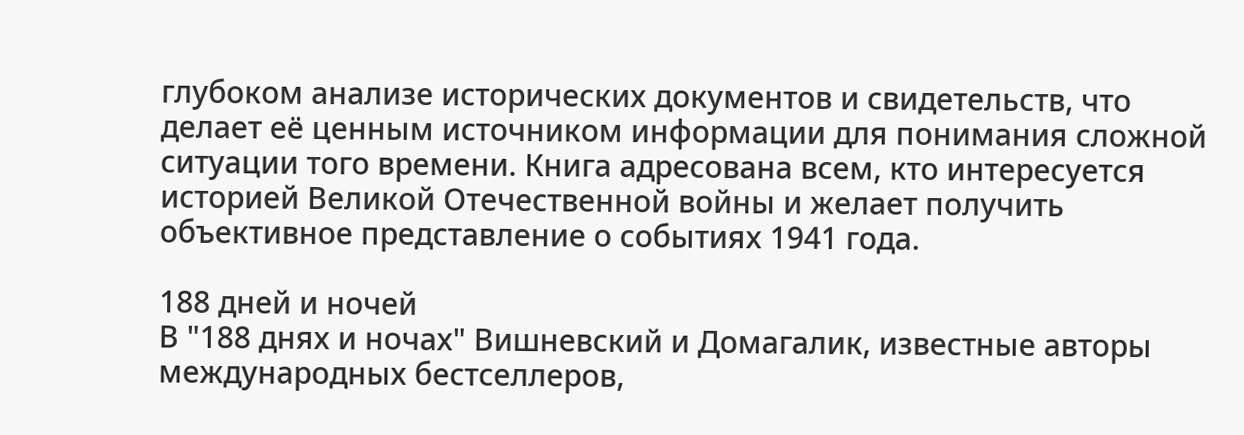глубоком анализе исторических документов и свидетельств, что делает её ценным источником информации для понимания сложной ситуации того времени. Книга адресована всем, кто интересуется историей Великой Отечественной войны и желает получить объективное представление о событиях 1941 года.

188 дней и ночей
В "188 днях и ночах" Вишневский и Домагалик, известные авторы международных бестселлеров,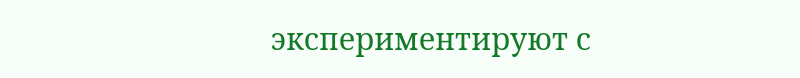экспериментируют с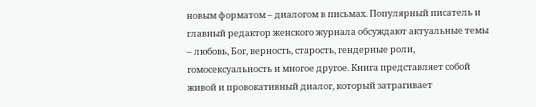новым форматом – диалогом в письмах. Популярный писатель и главный редактор женского журнала обсуждают актуальные темы – любовь, Бог, верность, старость, гендерные роли, гомосексуальность и многое другое. Книга представляет собой живой и провокативный диалог, который затрагивает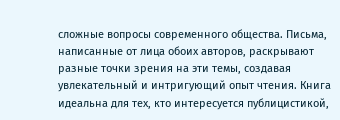сложные вопросы современного общества. Письма, написанные от лица обоих авторов, раскрывают разные точки зрения на эти темы, создавая увлекательный и интригующий опыт чтения. Книга идеальна для тех, кто интересуется публицистикой,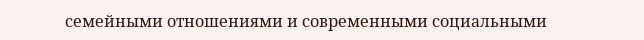семейными отношениями и современными социальными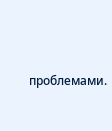проблемами.